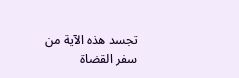تجسد هذه الآية من سفر القضاة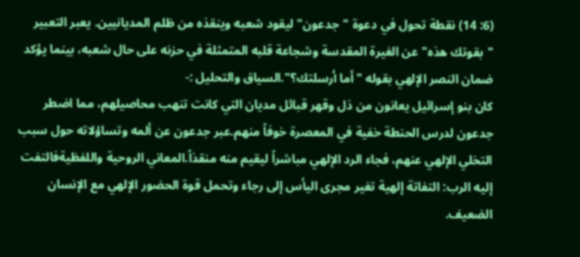(6: 14) نقطة تحول في دعوة "جدعون" ليقود شعبه وينقذه من ظلم المديانيين. يعبر التعبير "بقوتك هذه" عن الغيرة المقدسة وشجاعة قلبه المتمثلة في حزنه على حال شعبه، بينما يؤكد ضمان النصر الإلهي بقوله "أما أرسلتك؟".السياق والتحليل :-
كان بنو إسرائيل يعانون من ذل وقهر قبائل مديان التي كانت تنهب محاصيلهم، مما اضطر جدعون لدرس الحنطة خفية في المعصرة خوفاً منهم.عبر جدعون عن ألمه وتساؤلاته حول سبب التخلي الإلهي عنهم، فجاء الرد الإلهي مباشراً ليقيم منه منقذاً.المعاني الروحية واللفظيةفالتفت إليه الرب: التفاتة إلهية تغير مجرى اليأس إلى رجاء وتحمل قوة الحضور الإلهي مع الإنسان الضعيف.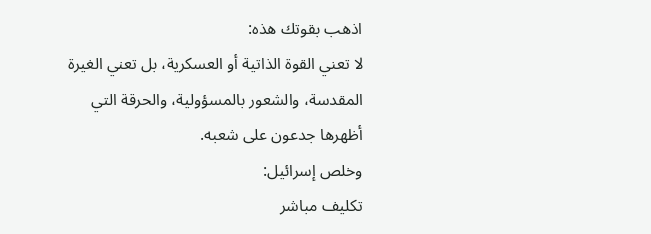اذهب بقوتك هذه:
لا تعني القوة الذاتية أو العسكرية، بل تعني الغيرة المقدسة، والشعور بالمسؤولية، والحرقة التي أظهرها جدعون على شعبه.
وخلص إسرائيل:
تكليف مباشر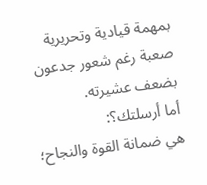بمهمة قيادية وتحريرية صعبة رغم شعور جدعون بضعف عشيرته.
أما أرسلتك؟:
هي ضمانة القوة والنجاح؛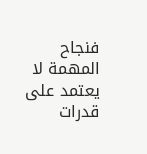فنجاح المهمة لا يعتمد على قدرات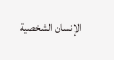الإنسان الشخصية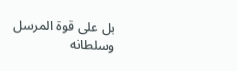بل على قوة المرسل وسلطانه